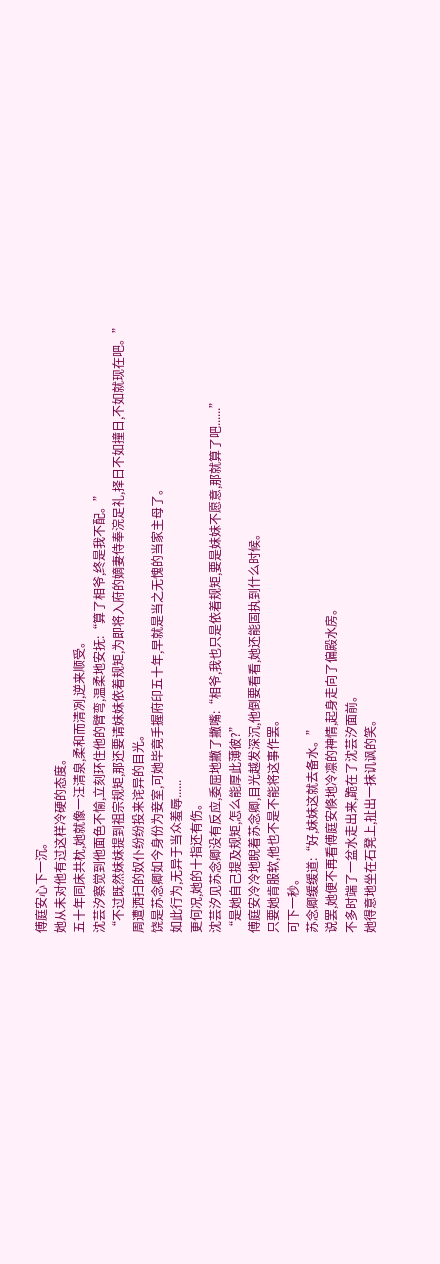傅庭安心下一沉。
她从未对他有过这样冷硬的态度。
五十年同床共枕,她就像一汪清泉,柔和而清冽,逆来顺受。
沈芸汐察觉到他面色不愉,立刻环住他的臂弯,温柔地安抚:“算了相爷,终是我不配。”
“不过既然妹妹提到祖宗规矩,那还要请妹妹依着规矩,为即将入府的嫡妻侍奉浣足礼,择日不如撞日,不如就现在吧。”
周遭洒扫的奴仆纷纷投来诧异的目光。
饶是苏念卿如今身份为妾室,可她毕竟手握府印五十年,早就是当之无愧的当家主母了。
如此行为,无异于当众羞辱......
更何况,她的十指还有伤。
沈芸汐见苏念卿没有反应,委屈地撇了撇嘴:“相爷,我也只是依着规矩,要是妹妹不愿意,那就算了吧......”
“是她自己提及规矩,怎么能厚此薄彼?”
傅庭安冷冷地睨着苏念卿,目光越发深沉,他倒要看看,她还能固执到什么时候。
只要她肯服软,他也不是不能将这事作罢。
可下一秒。
苏念卿缓缓道:“好,妹妹这就去备水。”
说罢,她便不再看傅庭安倏地冷凛的神情,起身走向了偏殿水房。
不多时端了一盆水走出来,跪在了沈芸汐面前。
她得意地坐在石凳上,扯出一抹讥讽的笑。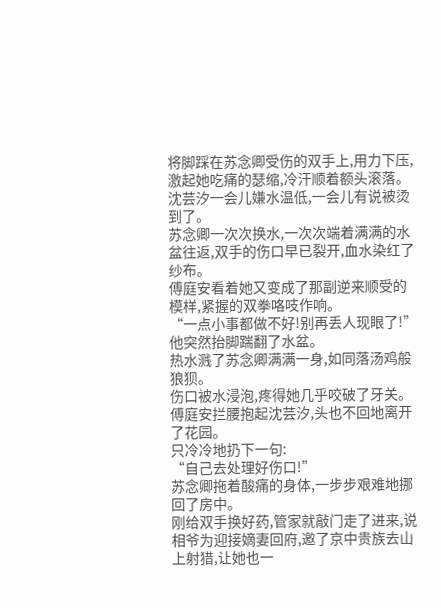将脚踩在苏念卿受伤的双手上,用力下压,激起她吃痛的瑟缩,冷汗顺着额头滚落。
沈芸汐一会儿嫌水温低,一会儿有说被烫到了。
苏念卿一次次换水,一次次端着满满的水盆往返,双手的伤口早已裂开,血水染红了纱布。
傅庭安看着她又变成了那副逆来顺受的模样,紧握的双拳咯吱作响。
“一点小事都做不好!别再丢人现眼了!”
他突然抬脚踹翻了水盆。
热水溅了苏念卿满满一身,如同落汤鸡般狼狈。
伤口被水浸泡,疼得她几乎咬破了牙关。
傅庭安拦腰抱起沈芸汐,头也不回地离开了花园。
只冷冷地扔下一句:
“自己去处理好伤口!”
苏念卿拖着酸痛的身体,一步步艰难地挪回了房中。
刚给双手换好药,管家就敲门走了进来,说相爷为迎接嫡妻回府,邀了京中贵族去山上射猎,让她也一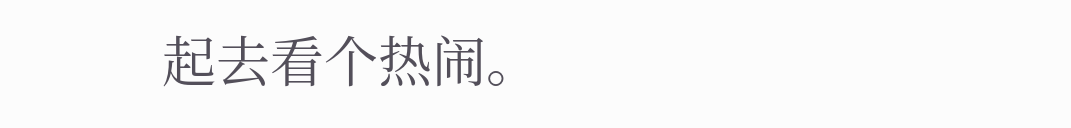起去看个热闹。